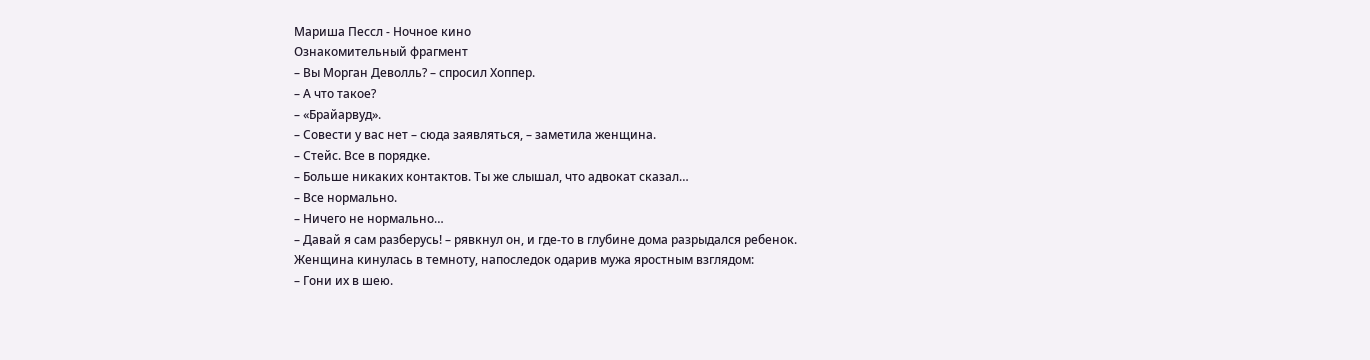Мариша Пессл - Ночное кино
Ознакомительный фрагмент
– Вы Морган Деволль? – спросил Хоппер.
– А что такое?
– «Брайарвуд».
– Совести у вас нет – сюда заявляться, – заметила женщина.
– Стейс. Все в порядке.
– Больше никаких контактов. Ты же слышал, что адвокат сказал…
– Все нормально.
– Ничего не нормально…
– Давай я сам разберусь! – рявкнул он, и где-то в глубине дома разрыдался ребенок.
Женщина кинулась в темноту, напоследок одарив мужа яростным взглядом:
– Гони их в шею.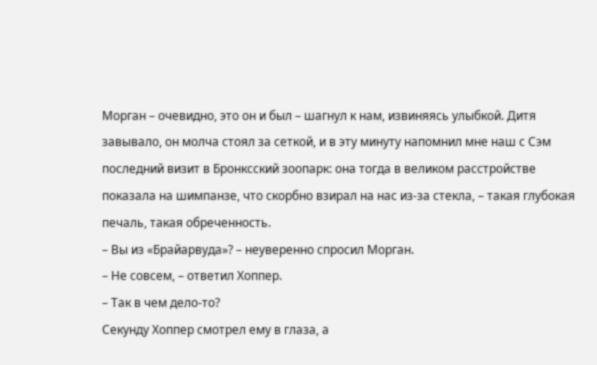Морган – очевидно, это он и был – шагнул к нам, извиняясь улыбкой. Дитя завывало, он молча стоял за сеткой, и в эту минуту напомнил мне наш с Сэм последний визит в Бронксский зоопарк: она тогда в великом расстройстве показала на шимпанзе, что скорбно взирал на нас из-за стекла, – такая глубокая печаль, такая обреченность.
– Вы из «Брайарвуда»? – неуверенно спросил Морган.
– Не совсем, – ответил Хоппер.
– Так в чем дело-то?
Секунду Хоппер смотрел ему в глаза, а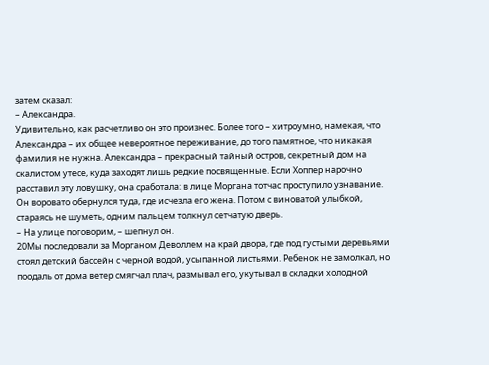затем сказал:
– Александра.
Удивительно, как расчетливо он это произнес. Более того – хитроумно, намекая, что Александра – их общее невероятное переживание, до того памятное, что никакая фамилия не нужна. Александра – прекрасный тайный остров, секретный дом на скалистом утесе, куда заходят лишь редкие посвященные. Если Хоппер нарочно расставил эту ловушку, она сработала: в лице Моргана тотчас проступило узнавание.
Он воровато обернулся туда, где исчезла его жена. Потом с виноватой улыбкой, стараясь не шуметь, одним пальцем толкнул сетчатую дверь.
– На улице поговорим, – шепнул он.
20Мы последовали за Морганом Деволлем на край двора, где под густыми деревьями стоял детский бассейн с черной водой, усыпанной листьями. Ребенок не замолкал, но поодаль от дома ветер смягчал плач, размывал его, укутывал в складки холодной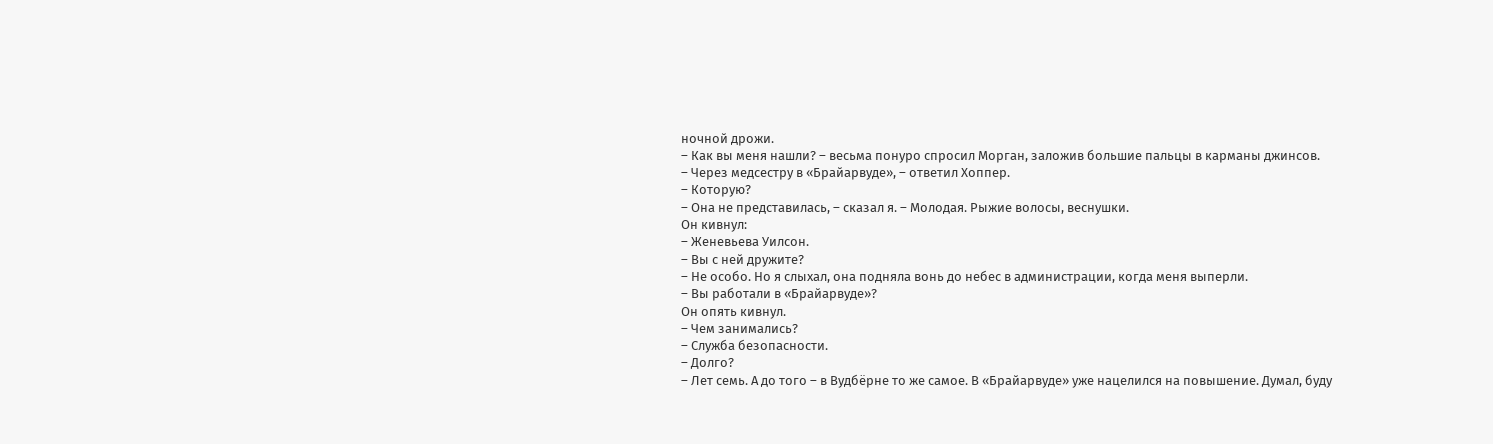ночной дрожи.
– Как вы меня нашли? – весьма понуро спросил Морган, заложив большие пальцы в карманы джинсов.
– Через медсестру в «Брайарвуде», – ответил Хоппер.
– Которую?
– Она не представилась, – сказал я. – Молодая. Рыжие волосы, веснушки.
Он кивнул:
– Женевьева Уилсон.
– Вы с ней дружите?
– Не особо. Но я слыхал, она подняла вонь до небес в администрации, когда меня выперли.
– Вы работали в «Брайарвуде»?
Он опять кивнул.
– Чем занимались?
– Служба безопасности.
– Долго?
– Лет семь. А до того – в Вудбёрне то же самое. В «Брайарвуде» уже нацелился на повышение. Думал, буду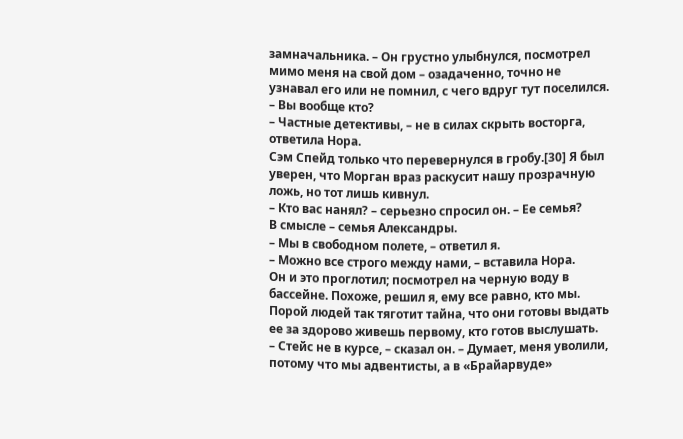замначальника. – Он грустно улыбнулся, посмотрел мимо меня на свой дом – озадаченно, точно не узнавал его или не помнил, с чего вдруг тут поселился. – Вы вообще кто?
– Частные детективы, – не в силах скрыть восторга, ответила Нора.
Сэм Спейд только что перевернулся в гробу.[30] Я был уверен, что Морган враз раскусит нашу прозрачную ложь, но тот лишь кивнул.
– Кто вас нанял? – серьезно спросил он. – Ее семья?
В смысле – семья Александры.
– Мы в свободном полете, – ответил я.
– Можно все строго между нами, – вставила Нора.
Он и это проглотил; посмотрел на черную воду в бассейне. Похоже, решил я, ему все равно, кто мы. Порой людей так тяготит тайна, что они готовы выдать ее за здорово живешь первому, кто готов выслушать.
– Стейс не в курсе, – сказал он. – Думает, меня уволили, потому что мы адвентисты, а в «Брайарвуде»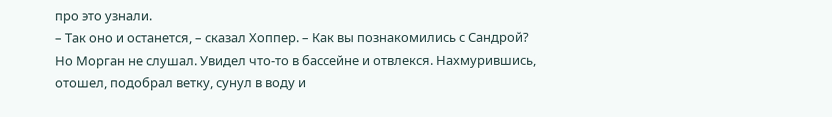про это узнали.
– Так оно и останется, – сказал Хоппер. – Как вы познакомились с Сандрой?
Но Морган не слушал. Увидел что-то в бассейне и отвлекся. Нахмурившись, отошел, подобрал ветку, сунул в воду и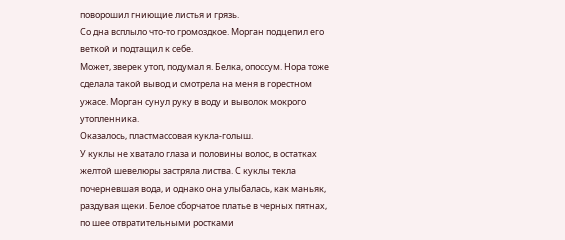поворошил гниющие листья и грязь.
Со дна всплыло что-то громоздкое. Морган подцепил его веткой и подтащил к себе.
Может, зверек утоп, подумал я. Белка, опоссум. Нора тоже сделала такой вывод и смотрела на меня в горестном ужасе. Морган сунул руку в воду и выволок мокрого утопленника.
Оказалось, пластмассовая кукла-голыш.
У куклы не хватало глаза и половины волос, в остатках желтой шевелюры застряла листва. С куклы текла почерневшая вода, и однако она улыбалась, как маньяк, раздувая щеки. Белое сборчатое платье в черных пятнах, по шее отвратительными ростками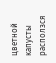цветной капусты расползся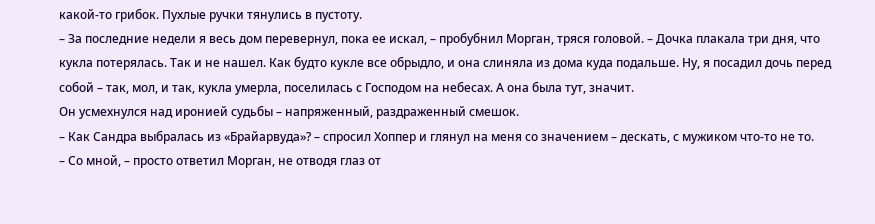какой-то грибок. Пухлые ручки тянулись в пустоту.
– За последние недели я весь дом перевернул, пока ее искал, – пробубнил Морган, тряся головой. – Дочка плакала три дня, что кукла потерялась. Так и не нашел. Как будто кукле все обрыдло, и она слиняла из дома куда подальше. Ну, я посадил дочь перед собой – так, мол, и так, кукла умерла, поселилась с Господом на небесах. А она была тут, значит.
Он усмехнулся над иронией судьбы – напряженный, раздраженный смешок.
– Как Сандра выбралась из «Брайарвуда»? – спросил Хоппер и глянул на меня со значением – дескать, с мужиком что-то не то.
– Со мной, – просто ответил Морган, не отводя глаз от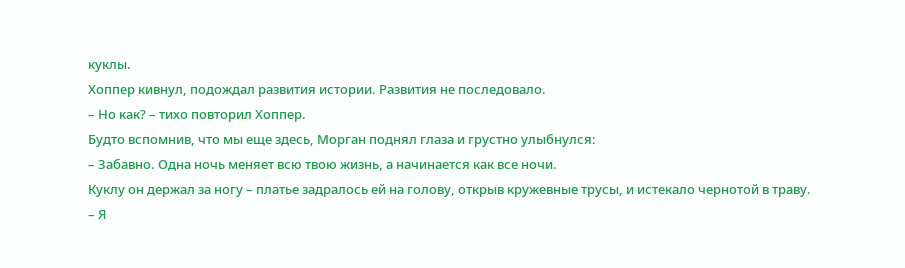куклы.
Хоппер кивнул, подождал развития истории. Развития не последовало.
– Но как? – тихо повторил Хоппер.
Будто вспомнив, что мы еще здесь, Морган поднял глаза и грустно улыбнулся:
– Забавно. Одна ночь меняет всю твою жизнь, а начинается как все ночи.
Куклу он держал за ногу – платье задралось ей на голову, открыв кружевные трусы, и истекало чернотой в траву.
– Я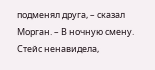подменял друга, – сказал Морган. – В ночную смену. Стейс ненавидела,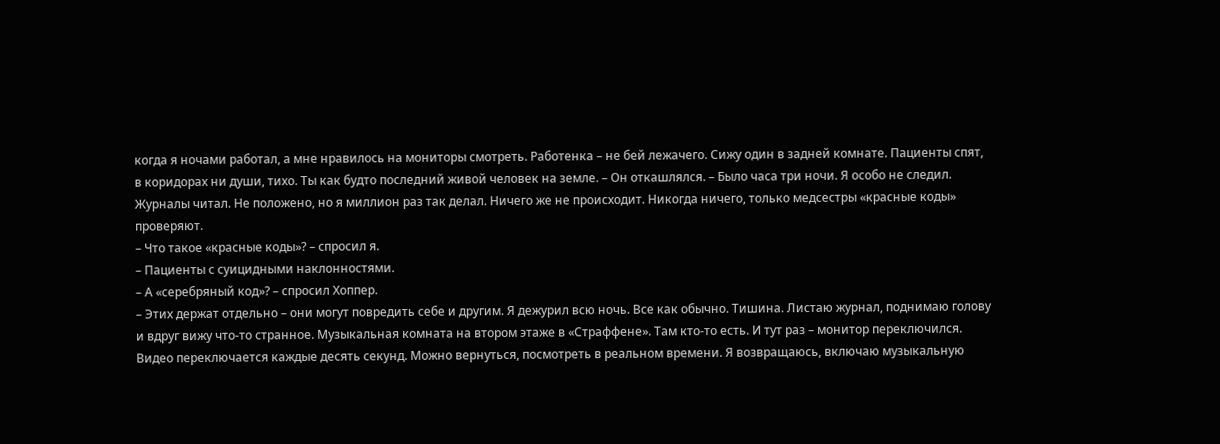когда я ночами работал, а мне нравилось на мониторы смотреть. Работенка – не бей лежачего. Сижу один в задней комнате. Пациенты спят, в коридорах ни души, тихо. Ты как будто последний живой человек на земле. – Он откашлялся. – Было часа три ночи. Я особо не следил. Журналы читал. Не положено, но я миллион раз так делал. Ничего же не происходит. Никогда ничего, только медсестры «красные коды» проверяют.
– Что такое «красные коды»? – спросил я.
– Пациенты с суицидными наклонностями.
– А «серебряный код»? – спросил Хоппер.
– Этих держат отдельно – они могут повредить себе и другим. Я дежурил всю ночь. Все как обычно. Тишина. Листаю журнал, поднимаю голову и вдруг вижу что-то странное. Музыкальная комната на втором этаже в «Страффене». Там кто-то есть. И тут раз – монитор переключился. Видео переключается каждые десять секунд. Можно вернуться, посмотреть в реальном времени. Я возвращаюсь, включаю музыкальную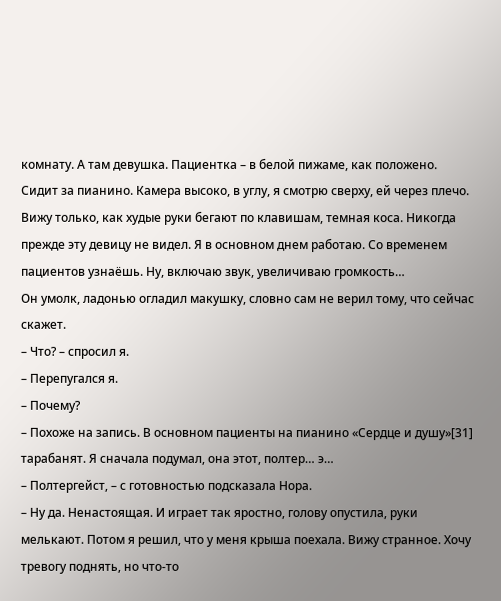комнату. А там девушка. Пациентка – в белой пижаме, как положено. Сидит за пианино. Камера высоко, в углу, я смотрю сверху, ей через плечо. Вижу только, как худые руки бегают по клавишам, темная коса. Никогда прежде эту девицу не видел. Я в основном днем работаю. Со временем пациентов узнаёшь. Ну, включаю звук, увеличиваю громкость…
Он умолк, ладонью огладил макушку, словно сам не верил тому, что сейчас скажет.
– Что? – спросил я.
– Перепугался я.
– Почему?
– Похоже на запись. В основном пациенты на пианино «Сердце и душу»[31] тарабанят. Я сначала подумал, она этот, полтер… э…
– Полтергейст, – с готовностью подсказала Нора.
– Ну да. Ненастоящая. И играет так яростно, голову опустила, руки мелькают. Потом я решил, что у меня крыша поехала. Вижу странное. Хочу тревогу поднять, но что-то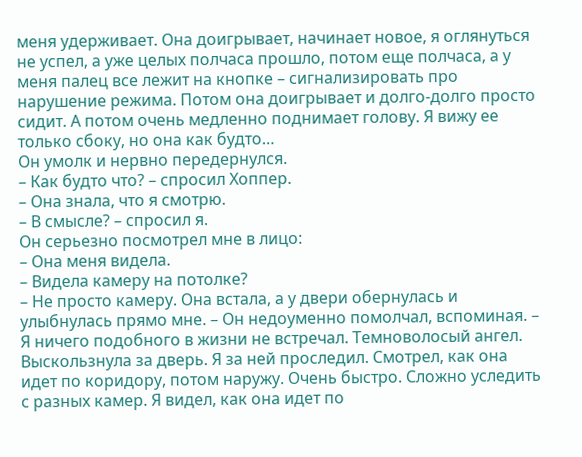меня удерживает. Она доигрывает, начинает новое, я оглянуться не успел, а уже целых полчаса прошло, потом еще полчаса, а у меня палец все лежит на кнопке – сигнализировать про нарушение режима. Потом она доигрывает и долго-долго просто сидит. А потом очень медленно поднимает голову. Я вижу ее только сбоку, но она как будто…
Он умолк и нервно передернулся.
– Как будто что? – спросил Хоппер.
– Она знала, что я смотрю.
– В смысле? – спросил я.
Он серьезно посмотрел мне в лицо:
– Она меня видела.
– Видела камеру на потолке?
– Не просто камеру. Она встала, а у двери обернулась и улыбнулась прямо мне. – Он недоуменно помолчал, вспоминая. – Я ничего подобного в жизни не встречал. Темноволосый ангел. Выскользнула за дверь. Я за ней проследил. Смотрел, как она идет по коридору, потом наружу. Очень быстро. Сложно уследить с разных камер. Я видел, как она идет по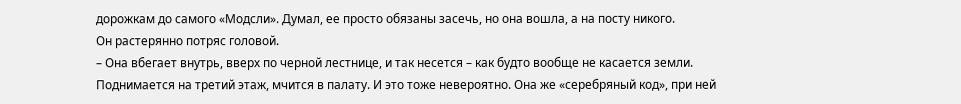дорожкам до самого «Модсли». Думал, ее просто обязаны засечь, но она вошла, а на посту никого.
Он растерянно потряс головой.
– Она вбегает внутрь, вверх по черной лестнице, и так несется – как будто вообще не касается земли. Поднимается на третий этаж, мчится в палату. И это тоже невероятно. Она же «серебряный код», при ней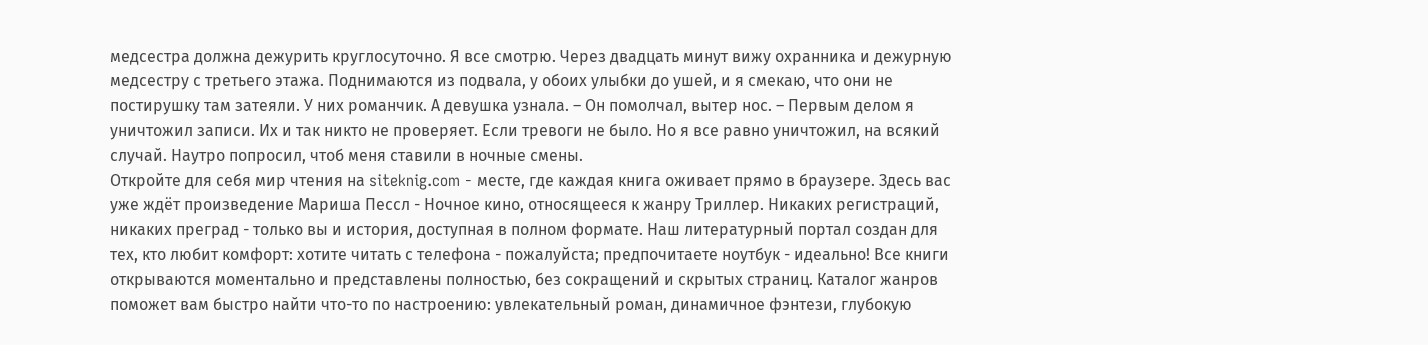медсестра должна дежурить круглосуточно. Я все смотрю. Через двадцать минут вижу охранника и дежурную медсестру с третьего этажа. Поднимаются из подвала, у обоих улыбки до ушей, и я смекаю, что они не постирушку там затеяли. У них романчик. А девушка узнала. – Он помолчал, вытер нос. – Первым делом я уничтожил записи. Их и так никто не проверяет. Если тревоги не было. Но я все равно уничтожил, на всякий случай. Наутро попросил, чтоб меня ставили в ночные смены.
Откройте для себя мир чтения на siteknig.com - месте, где каждая книга оживает прямо в браузере. Здесь вас уже ждёт произведение Мариша Пессл - Ночное кино, относящееся к жанру Триллер. Никаких регистраций, никаких преград - только вы и история, доступная в полном формате. Наш литературный портал создан для тех, кто любит комфорт: хотите читать с телефона - пожалуйста; предпочитаете ноутбук - идеально! Все книги открываются моментально и представлены полностью, без сокращений и скрытых страниц. Каталог жанров поможет вам быстро найти что-то по настроению: увлекательный роман, динамичное фэнтези, глубокую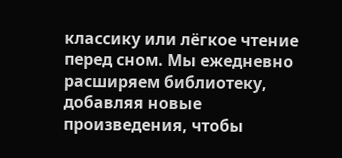классику или лёгкое чтение перед сном. Мы ежедневно расширяем библиотеку, добавляя новые произведения, чтобы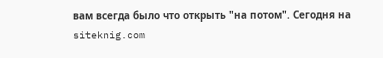вам всегда было что открыть "на потом". Сегодня на siteknig.com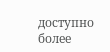доступно более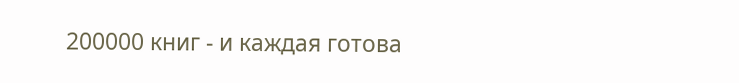200000 книг - и каждая готова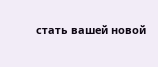стать вашей новой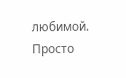любимой. Просто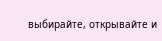выбирайте, открывайте и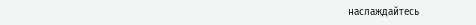наслаждайтесь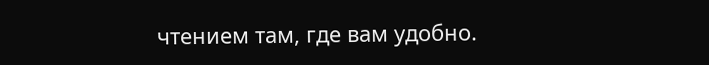чтением там, где вам удобно.